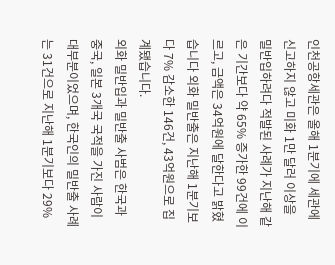인천공항세관은 올해 1분기에 세관에 신고하지 않고 미화 1만 달러 이상을 밀반입하려다 적발된 사례가 지난해 같은 기간보다 약 65% 증가한 99건에 이르고, 금액은 34억원에 달한다고 밝혔습니다 외화 밀반출은 지난해 1분기보다 7% 감소한 146건, 43억원으로 집계됐습니다.
외화 밀반입과 밀반출 사범은 한국과 중국, 일본 3개국 국적을 가진 사람이 대부분이었으며, 한국인의 밀반출 사례는 31건으로 지난해 1분기보다 29%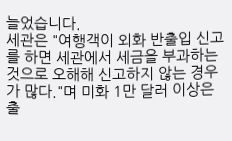늘었습니다.
세관은 "여행객이 외화 반출입 신고를 하면 세관에서 세금을 부과하는 것으로 오해해 신고하지 않는 경우가 많다."며 미화 1만 달러 이상은 출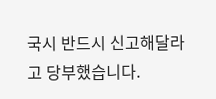국시 반드시 신고해달라고 당부했습니다.